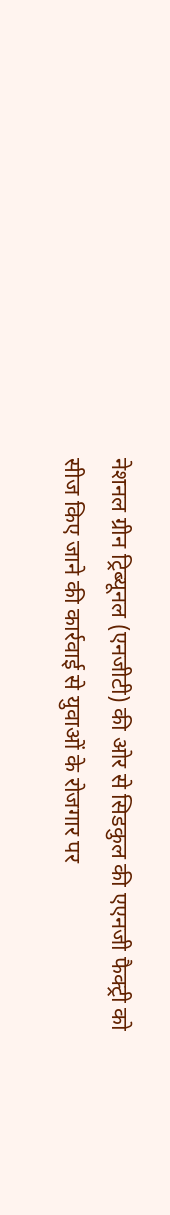नेशनल ग्रीन ट्रिब्यूनल (एनजीटी) की ओर से सिडकुल की एएनजी फैक्ट्री को सीज किए जाने की कार्रवाई से युवाओं के रोजगार पर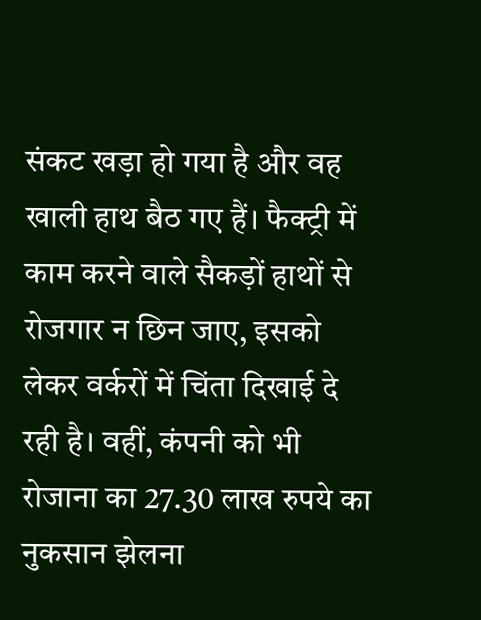संकट खड़ा हो गया है और वह खाली हाथ बैठ गए हैं। फैक्ट्री में काम करने वाले सैकड़ों हाथों से रोजगार न छिन जाए, इसको लेकर वर्करों में चिंता दिखाई दे रही है। वहीं, कंपनी को भी रोजाना का 27.30 लाख रुपये का नुकसान झेलना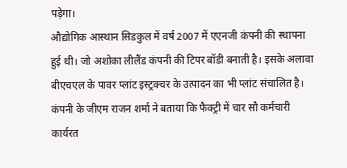पड़ेगा।
औद्योगिक आस्थान सिडकुल में वर्ष 2007 में एएनजी कंपनी की स्थापना हुई थी। जो अशोका लीलैंड कंपनी की टिपर बॉडी बनाती है। इसके अलावा बीएचएल के पावर प्लांट इस्ट्रक्चर के उत्पादन का भी प्लांट संचालित है। कंपनी के जीएम राजन शर्मा ने बताया कि फैक्ट्री में चार सौ कर्मचारी कार्यरत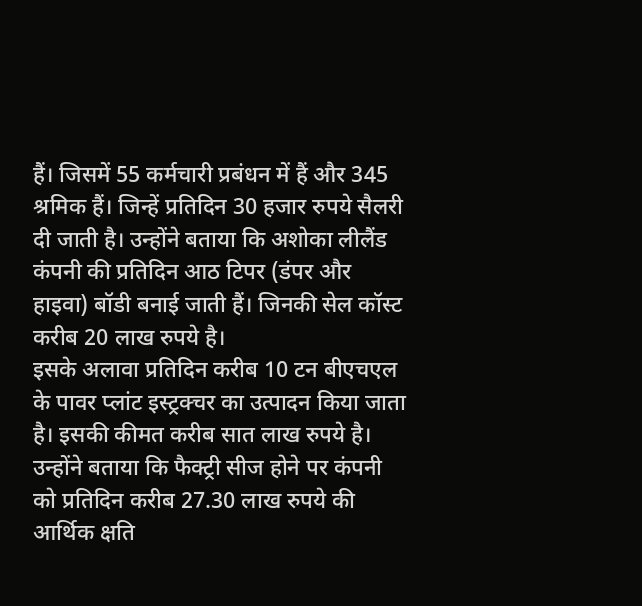हैं। जिसमें 55 कर्मचारी प्रबंधन में हैं और 345 श्रमिक हैं। जिन्हें प्रतिदिन 30 हजार रुपये सैलरी दी जाती है। उन्होंने बताया कि अशोका लीलैंड कंपनी की प्रतिदिन आठ टिपर (डंपर और हाइवा) बॉडी बनाई जाती हैं। जिनकी सेल कॉस्ट करीब 20 लाख रुपये है।
इसके अलावा प्रतिदिन करीब 10 टन बीएचएल के पावर प्लांट इस्ट्रक्चर का उत्पादन किया जाता है। इसकी कीमत करीब सात लाख रुपये है। उन्होंने बताया कि फैक्ट्री सीज होने पर कंपनी को प्रतिदिन करीब 27.30 लाख रुपये की आर्थिक क्षति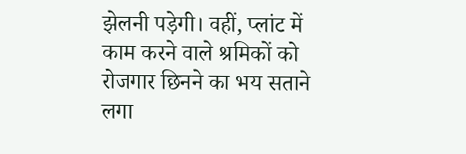झेलनी पड़ेगी। वहीं, प्लांट में काम करने वाले श्रमिकों को रोजगार छिनने का भय सताने लगा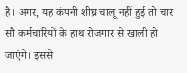है। अगर, यह कंपनी शीघ्र चालू नहीं हुई तो चार सौ कर्मचारियों के हाथ रोजगार से खाली हो जाएंगे। इससे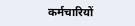कर्मचारियों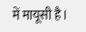में मायूसी है।